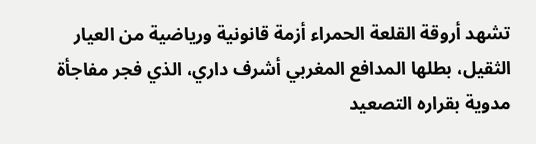تشهد أروقة القلعة الحمراء أزمة قانونية ورياضية من العيار الثقيل، بطلها المدافع المغربي أشرف داري، الذي فجر مفاجأة مدوية بقراره التصعيد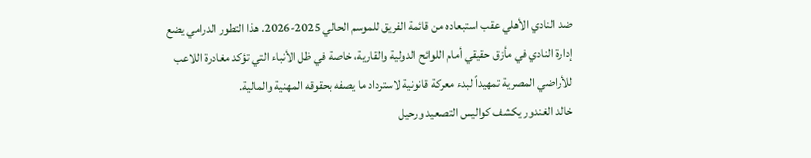ضد النادي الأهلي عقب استبعاده من قائمة الفريق للموسم الحالي 2025-2026. هذا التطور الدرامي يضع إدارة النادي في مأزق حقيقي أمام اللوائح الدولية والقارية، خاصة في ظل الأنباء التي تؤكد مغادرة اللاعب للأراضي المصرية تمهيداً لبدء معركة قانونية لاسترداد ما يصفه بحقوقه المهنية والمالية.
خالد الغندور يكشف كواليس التصعيد ورحيل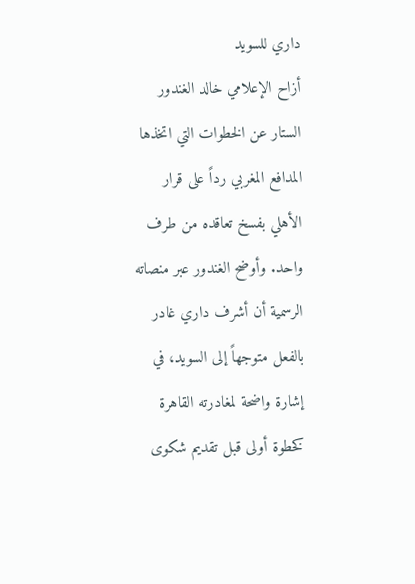داري للسويد
أزاح الإعلامي خالد الغندور الستار عن الخطوات التي اتخذها المدافع المغربي رداً على قرار الأهلي بفسخ تعاقده من طرف واحد. وأوضح الغندور عبر منصاته الرسمية أن أشرف داري غادر بالفعل متوجهاً إلى السويد، في إشارة واضحة لمغادرته القاهرة كخطوة أولى قبل تقديم شكوى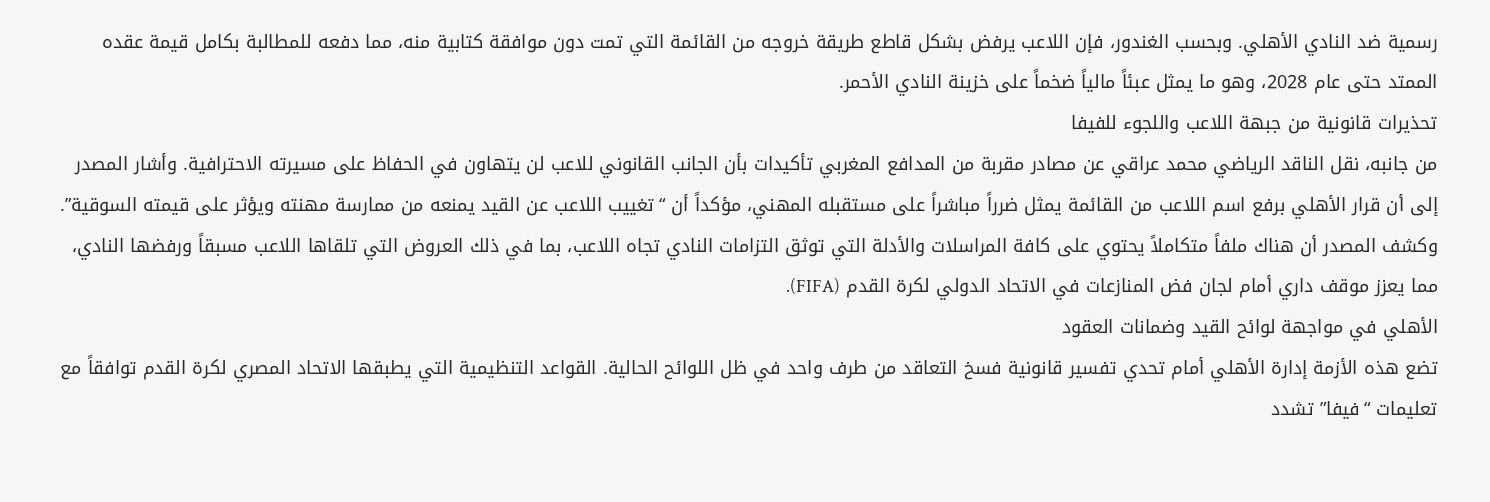رسمية ضد النادي الأهلي. وبحسب الغندور، فإن اللاعب يرفض بشكل قاطع طريقة خروجه من القائمة التي تمت دون موافقة كتابية منه، مما دفعه للمطالبة بكامل قيمة عقده الممتد حتى عام 2028، وهو ما يمثل عبئاً مالياً ضخماً على خزينة النادي الأحمر.
تحذيرات قانونية من جبهة اللاعب واللجوء للفيفا
من جانبه، نقل الناقد الرياضي محمد عراقي عن مصادر مقربة من المدافع المغربي تأكيدات بأن الجانب القانوني للاعب لن يتهاون في الحفاظ على مسيرته الاحترافية. وأشار المصدر إلى أن قرار الأهلي برفع اسم اللاعب من القائمة يمثل ضرراً مباشراً على مستقبله المهني، مؤكداً أن “تغييب اللاعب عن القيد يمنعه من ممارسة مهنته ويؤثر على قيمته السوقية”. وكشف المصدر أن هناك ملفاً متكاملاً يحتوي على كافة المراسلات والأدلة التي توثق التزامات النادي تجاه اللاعب، بما في ذلك العروض التي تلقاها اللاعب مسبقاً ورفضها النادي، مما يعزز موقف داري أمام لجان فض المنازعات في الاتحاد الدولي لكرة القدم (FIFA).
الأهلي في مواجهة لوائح القيد وضمانات العقود
تضع هذه الأزمة إدارة الأهلي أمام تحدي تفسير قانونية فسخ التعاقد من طرف واحد في ظل اللوائح الحالية. القواعد التنظيمية التي يطبقها الاتحاد المصري لكرة القدم توافقاً مع تعليمات “فيفا” تشدد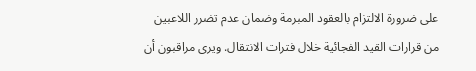على ضرورة الالتزام بالعقود المبرمة وضمان عدم تضرر اللاعبين من قرارات القيد الفجائية خلال فترات الانتقال. ويرى مراقبون أن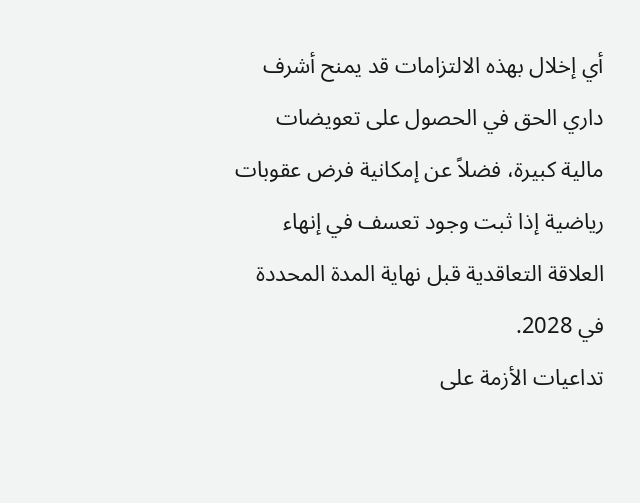أي إخلال بهذه الالتزامات قد يمنح أشرف داري الحق في الحصول على تعويضات مالية كبيرة، فضلاً عن إمكانية فرض عقوبات رياضية إذا ثبت وجود تعسف في إنهاء العلاقة التعاقدية قبل نهاية المدة المحددة في 2028.
تداعيات الأزمة على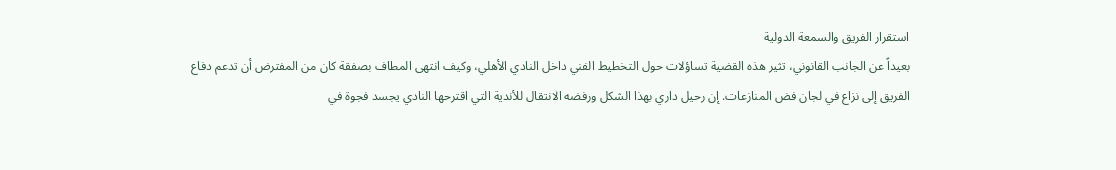استقرار الفريق والسمعة الدولية
بعيداً عن الجانب القانوني، تثير هذه القضية تساؤلات حول التخطيط الفني داخل النادي الأهلي، وكيف انتهى المطاف بصفقة كان من المفترض أن تدعم دفاع الفريق إلى نزاع في لجان فض المنازعات. إن رحيل داري بهذا الشكل ورفضه الانتقال للأندية التي اقترحها النادي يجسد فجوة في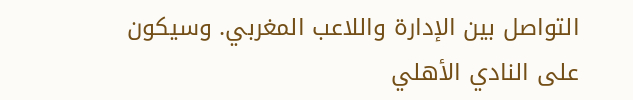التواصل بين الإدارة واللاعب المغربي. وسيكون على النادي الأهلي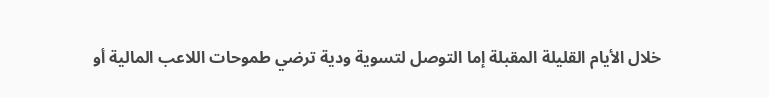خلال الأيام القليلة المقبلة إما التوصل لتسوية ودية ترضي طموحات اللاعب المالية أو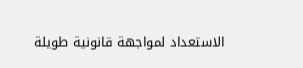الاستعداد لمواجهة قانونية طويلة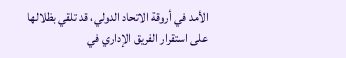الأمد في أروقة الاتحاد الدولي، قد تلقي بظلالها على استقرار الفريق الإداري في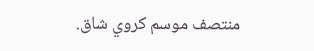منتصف موسم كروي شاق.